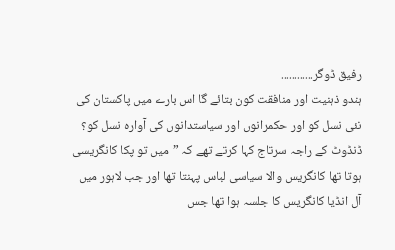رفیق ڈوگر............
ہندو ذہنیت اور منافقت کون بتائے گا اس بارے میں پاکستان کی نئی نسل کو اور حکمرانوں اور سیاستدانوں کی آوارہ نسل کو؟ ڈنڈوٹ کے راجہ سرتاج کہا کرتے تھے کہ ”میں تو پکا کانگریسی ہوتا تھا کانگریس والا سیاسی لباس پہنتا تھا اور جب لاہور میں آل انڈیا کانگریس کا جلسہ ہوا تھا جس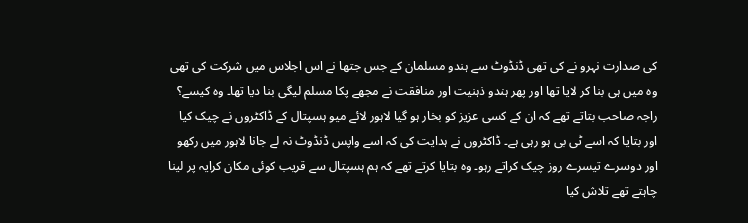کی صدارت نہرو نے کی تھی ڈنڈوٹ سے ہندو مسلمان کے جس جتھا نے اس اجلاس میں شرکت کی تھی وہ میں ہی بنا کر لایا تھا اور پھر ہندو ذہنیت اور منافقت نے مجھے پکا مسلم لیگی بنا دیا تھا۔ وہ کیسے؟ راجہ صاحب بتاتے تھے کہ ان کے کسی عزیز کو بخار ہو گیا لاہور لائے میو ہسپتال کے ڈاکٹروں نے چیک کیا اور بتایا کہ اسے ٹی بی ہو رہی ہے۔ ڈاکٹروں نے ہدایت کی کہ اسے واپس ڈنڈوٹ نہ لے جانا لاہور میں رکھو اور دوسرے تیسرے روز چیک کراتے رہو۔ وہ بتایا کرتے تھے کہ ہم ہسپتال سے قریب کوئی مکان کرایہ پر لینا چاہتے تھے تلاش کیا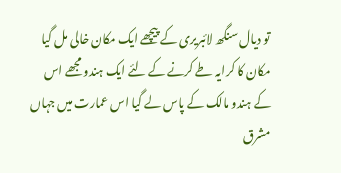تو دیال سنگھ لائبریری کے پیچھے ایک مکان خالی مل گیا مکان کا کرایہ طے کرنے کے لئے ایک ہندو مجھے اس کے ہندو مالک کے پاس لے گیا اس عمارت میں جہاں مشرق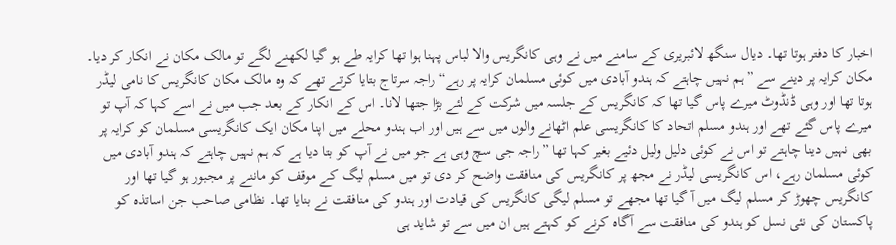اخبار کا دفتر ہوتا تھا۔ دیال سنگھ لائبریری کے سامنے میں نے وہی کانگریس والا لباس پہنا ہوا تھا کرایہ طے ہو گیا لکھنے لگے تو مالک مکان نے انکار کر دیا۔ مکان کرایہ پر دینے سے ”ہم نہیں چاہتے کہ ہندو آبادی میں کوئی مسلمان کرایہ پر رہے“ راجہ سرتاج بتایا کرتے تھے کہ وہ مالک مکان کانگریس کا نامی لیڈر ہوتا تھا اور وہی ڈنڈوٹ میرے پاس گیا تھا کہ کانگریس کے جلسہ میں شرکت کے لئے بڑا جتھا لانا۔ اس کے انکار کے بعد جب میں نے اسے کہا کہ آپ تو میرے پاس گئے تھے اور ہندو مسلم اتحاد کا کانگریسی علم اٹھانے والوں میں سے ہیں اور اب ہندو محلے میں اپنا مکان ایک کانگریسی مسلمان کو کرایہ پر بھی نہیں دینا چاہتے تو اس نے کوئی دلیل ولیل دئیے بغیر کہا تھا ”راجہ جی سچ وہی ہے جو میں نے آپ کو بتا دیا ہے کہ ہم نہیں چاہتے کہ ہندو آبادی میں کوئی مسلمان رہے، اس کانگریسی لیڈر نے مجھ پر کانگریس کی منافقت واضح کر دی تو میں مسلم لیگ کے موقف کو ماننے پر مجبور ہو گیا تھا اور کانگریس چھوڑ کر مسلم لیگ میں آ گیا تھا مجھے تو مسلم لیگی کانگریس کی قیادت اور ہندو کی منافقت نے بنایا تھا۔ نظامی صاحب جن اساتذہ کو پاکستان کی نئی نسل کو ہندو کی منافقت سے آگاہ کرنے کو کہتے ہیں ان میں سے تو شاید ہی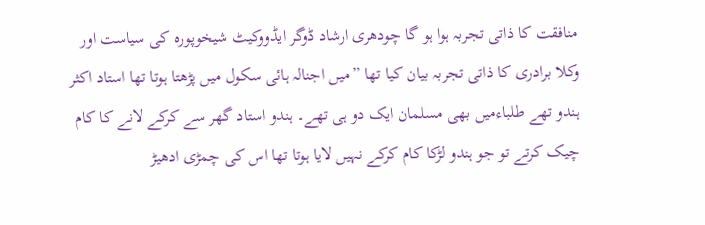منافقت کا ذاتی تجربہ ہوا ہو گا چودھری ارشاد ڈوگر ایڈووکیٹ شیخوپورہ کی سیاست اور وکلا برادری کا ذاتی تجربہ بیان کیا تھا ”میں اجنالہ ہائی سکول میں پڑھتا ہوتا تھا استاد اکثر ہندو تھے طلباءمیں بھی مسلمان ایک دو ہی تھے۔ ہندو استاد گھر سے کرکے لانے کا کام چیک کرتے تو جو ہندو لڑکا کام کرکے نہیں لایا ہوتا تھا اس کی چمڑی ادھیڑ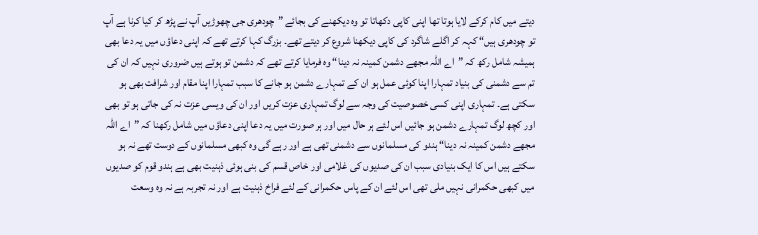دیتے میں کام کرکے لایا ہوتا تھا اپنی کاپی دکھاتا تو وہ دیکھنے کی بجائے ”چودھری جی چھوڑیں آپ نے پڑھ کر کیا کرنا ہے آپ تو چودھری ہیں“ کہہ کر اگلے شاگرد کی کاپی دیکھنا شروع کر دیتے تھے۔ بزرگ کہا کرتے تھے کہ اپنی دعاؤں میں یہ دعا بھی ہمیشہ شامل رکھ کہ ”اے اللہ مجھے دشمن کمینہ نہ دینا“ وہ فرمایا کرتے تھے کہ دشمن تو ہوتے ہیں ضروری نہیں کہ ان کی تم سے دشمنی کی بنیاد تمہارا اپنا کوئی عمل ہو ان کے تمہارے دشمن ہو جانے کا سبب تمہارا اپنا مقام اور شرافت بھی ہو سکتی ہے۔ تمہاری اپنی کسی خصوصیت کی وجہ سے لوگ تمہاری عزت کریں اور ان کی ویسی عزت نہ کی جاتی ہو تو بھی اور کچھ لوگ تمہارے دشمن ہو جائیں اس لئے ہر حال میں اور ہر صورت میں یہ دعا اپنی دعاؤں میں شامل رکھنا کہ ”اے اللہ مجھے دشمن کمینہ نہ دینا“ ہندو کی مسلمانوں سے دشمنی تھی ہے اور رہے گی وہ کبھی مسلمانوں کے دوست تھے نہ ہو سکتے ہیں اس کا ایک بنیادی سبب ان کی صدیوں کی غلامی اور خاص قسم کی بنی ہوئی ذہنیت بھی ہے ہندو قوم کو صدیوں میں کبھی حکمرانی نہیں ملی تھی اس لئے ان کے پاس حکمرانی کے لئے فراخ ذہنیت ہے اور نہ تجربہ ہے نہ وہ وسعت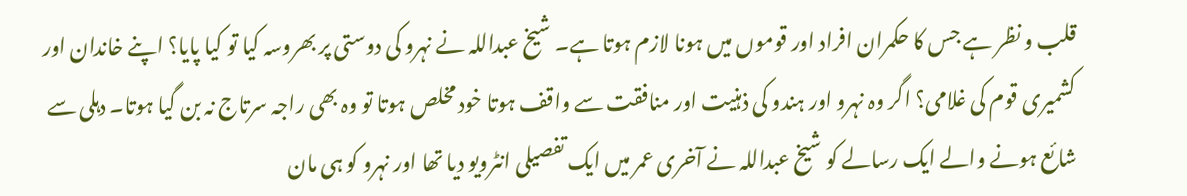قلب و نظر ہے جس کا حکمران افراد اور قوموں میں ہونا لازم ہوتا ہے۔ شیخ عبداللہ نے نہرو کی دوستی پر بھروسہ کیا تو کیا پایا؟ اپنے خاندان اور کشمیری قوم کی غلامی؟ اگر وہ نہرو اور ہندو کی ذہنیت اور منافقت سے واقف ہوتا خود مخلص ہوتا تو وہ بھی راجہ سرتاج نہ بن گیا ہوتا۔ دہلی سے شائع ہونے والے ایک رسالے کو شیخ عبداللہ نے آخری عمر میں ایک تفصیلی انٹرویو دیا تھا اور نہرو کو ہی مان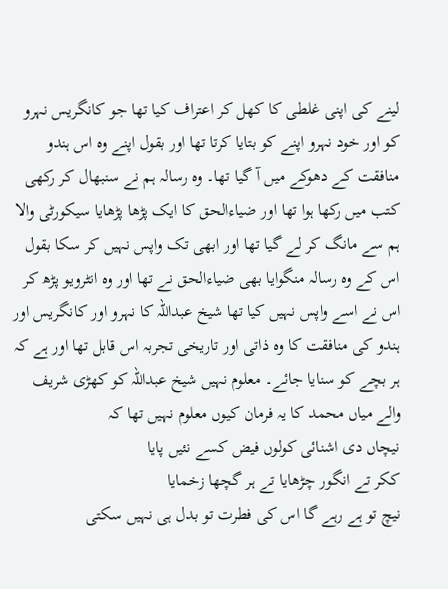لینے کی اپنی غلطی کا کھل کر اعتراف کیا تھا جو کانگریس نہرو کو اور خود نہرو اپنے کو بتایا کرتا تھا اور بقول اپنے وہ اس ہندو منافقت کے دھوکے میں آ گیا تھا۔ وہ رسالہ ہم نے سنبھال کر رکھی کتب میں رکھا ہوا تھا اور ضیاءالحق کا ایک پڑھا پڑھایا سیکورٹی والا ہم سے مانگ کر لے گیا تھا اور ابھی تک واپس نہیں کر سکا بقول اس کے وہ رسالہ منگوایا بھی ضیاءالحق نے تھا اور وہ انٹرویو پڑھ کر اس نے اسے واپس نہیں کیا تھا شیخ عبداللہ کا نہرو اور کانگریس اور ہندو کی منافقت کا وہ ذاتی اور تاریخی تجربہ اس قابل تھا اور ہے کہ ہر بچے کو سنایا جائے۔ معلوم نہیں شیخ عبداللہ کو کھڑی شریف والے میاں محمد کا یہ فرمان کیوں معلوم نہیں تھا کہ
نیچاں دی اشنائی کولوں فیض کسے نئیں پایا
ککر تے انگور چڑھایا تے ہر گچھا زخمایا
نیچ تو ہے رہے گا اس کی فطرت تو بدل ہی نہیں سکتی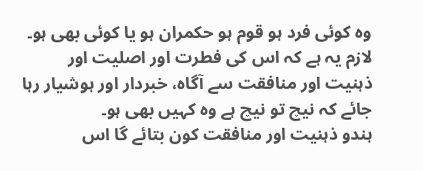وہ کوئی فرد ہو قوم ہو حکمران ہو یا کوئی بھی ہو۔ لازم یہ ہے کہ اس کی فطرت اور اصلیت اور ذہنیت اور منافقت سے آگاہ، خبردار اور ہوشیار رہا جائے کہ نیچ تو نیچ ہے وہ کہیں بھی ہو۔
ہندو ذہنیت اور منافقت کون بتائے گا اس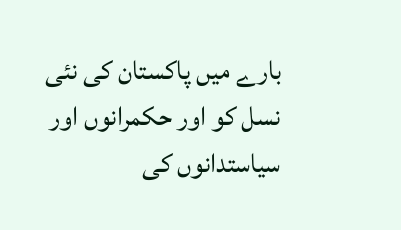بارے میں پاکستان کی نئی نسل کو اور حکمرانوں اور سیاستدانوں کی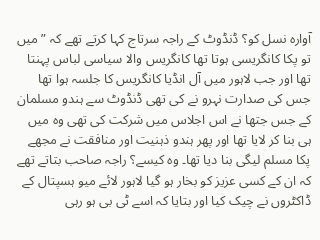آوارہ نسل کو؟ ڈنڈوٹ کے راجہ سرتاج کہا کرتے تھے کہ ”میں تو پکا کانگریسی ہوتا تھا کانگریس والا سیاسی لباس پہنتا تھا اور جب لاہور میں آل انڈیا کانگریس کا جلسہ ہوا تھا جس کی صدارت نہرو نے کی تھی ڈنڈوٹ سے ہندو مسلمان کے جس جتھا نے اس اجلاس میں شرکت کی تھی وہ میں ہی بنا کر لایا تھا اور پھر ہندو ذہنیت اور منافقت نے مجھے پکا مسلم لیگی بنا دیا تھا۔ وہ کیسے؟ راجہ صاحب بتاتے تھے کہ ان کے کسی عزیز کو بخار ہو گیا لاہور لائے میو ہسپتال کے ڈاکٹروں نے چیک کیا اور بتایا کہ اسے ٹی بی ہو رہی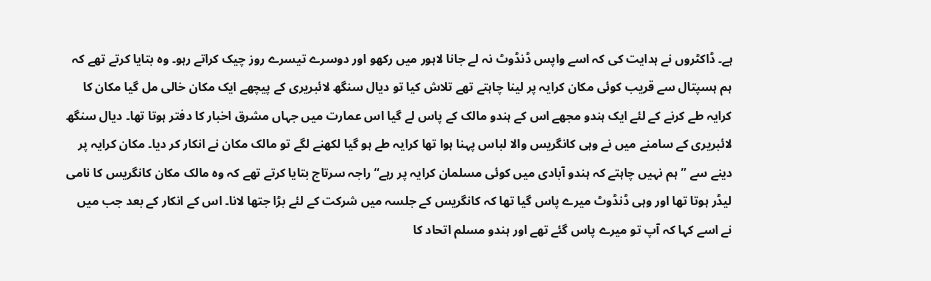ہے۔ ڈاکٹروں نے ہدایت کی کہ اسے واپس ڈنڈوٹ نہ لے جانا لاہور میں رکھو اور دوسرے تیسرے روز چیک کراتے رہو۔ وہ بتایا کرتے تھے کہ ہم ہسپتال سے قریب کوئی مکان کرایہ پر لینا چاہتے تھے تلاش کیا تو دیال سنگھ لائبریری کے پیچھے ایک مکان خالی مل گیا مکان کا کرایہ طے کرنے کے لئے ایک ہندو مجھے اس کے ہندو مالک کے پاس لے گیا اس عمارت میں جہاں مشرق اخبار کا دفتر ہوتا تھا۔ دیال سنگھ لائبریری کے سامنے میں نے وہی کانگریس والا لباس پہنا ہوا تھا کرایہ طے ہو گیا لکھنے لگے تو مالک مکان نے انکار کر دیا۔ مکان کرایہ پر دینے سے ”ہم نہیں چاہتے کہ ہندو آبادی میں کوئی مسلمان کرایہ پر رہے“ راجہ سرتاج بتایا کرتے تھے کہ وہ مالک مکان کانگریس کا نامی لیڈر ہوتا تھا اور وہی ڈنڈوٹ میرے پاس گیا تھا کہ کانگریس کے جلسہ میں شرکت کے لئے بڑا جتھا لانا۔ اس کے انکار کے بعد جب میں نے اسے کہا کہ آپ تو میرے پاس گئے تھے اور ہندو مسلم اتحاد کا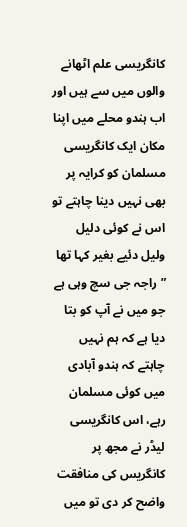کانگریسی علم اٹھانے والوں میں سے ہیں اور اب ہندو محلے میں اپنا مکان ایک کانگریسی مسلمان کو کرایہ پر بھی نہیں دینا چاہتے تو اس نے کوئی دلیل ولیل دئیے بغیر کہا تھا ”راجہ جی سچ وہی ہے جو میں نے آپ کو بتا دیا ہے کہ ہم نہیں چاہتے کہ ہندو آبادی میں کوئی مسلمان رہے، اس کانگریسی لیڈر نے مجھ پر کانگریس کی منافقت واضح کر دی تو میں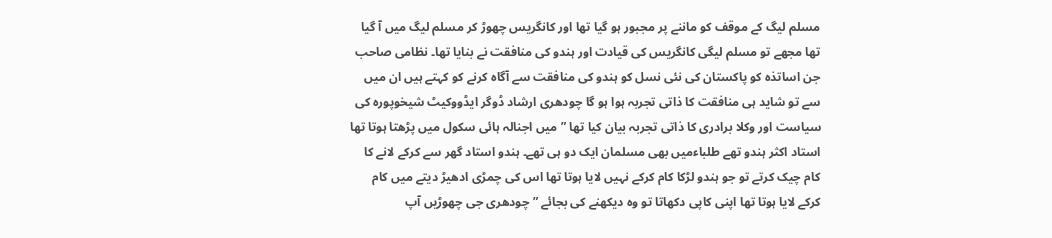مسلم لیگ کے موقف کو ماننے پر مجبور ہو گیا تھا اور کانگریس چھوڑ کر مسلم لیگ میں آ گیا تھا مجھے تو مسلم لیگی کانگریس کی قیادت اور ہندو کی منافقت نے بنایا تھا۔ نظامی صاحب جن اساتذہ کو پاکستان کی نئی نسل کو ہندو کی منافقت سے آگاہ کرنے کو کہتے ہیں ان میں سے تو شاید ہی منافقت کا ذاتی تجربہ ہوا ہو گا چودھری ارشاد ڈوگر ایڈووکیٹ شیخوپورہ کی سیاست اور وکلا برادری کا ذاتی تجربہ بیان کیا تھا ”میں اجنالہ ہائی سکول میں پڑھتا ہوتا تھا استاد اکثر ہندو تھے طلباءمیں بھی مسلمان ایک دو ہی تھے۔ ہندو استاد گھر سے کرکے لانے کا کام چیک کرتے تو جو ہندو لڑکا کام کرکے نہیں لایا ہوتا تھا اس کی چمڑی ادھیڑ دیتے میں کام کرکے لایا ہوتا تھا اپنی کاپی دکھاتا تو وہ دیکھنے کی بجائے ”چودھری جی چھوڑیں آپ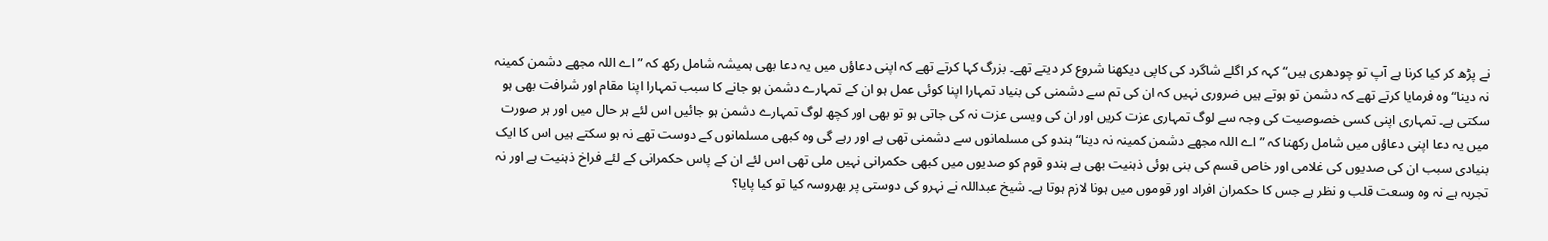نے پڑھ کر کیا کرنا ہے آپ تو چودھری ہیں“ کہہ کر اگلے شاگرد کی کاپی دیکھنا شروع کر دیتے تھے۔ بزرگ کہا کرتے تھے کہ اپنی دعاؤں میں یہ دعا بھی ہمیشہ شامل رکھ کہ ”اے اللہ مجھے دشمن کمینہ نہ دینا“ وہ فرمایا کرتے تھے کہ دشمن تو ہوتے ہیں ضروری نہیں کہ ان کی تم سے دشمنی کی بنیاد تمہارا اپنا کوئی عمل ہو ان کے تمہارے دشمن ہو جانے کا سبب تمہارا اپنا مقام اور شرافت بھی ہو سکتی ہے۔ تمہاری اپنی کسی خصوصیت کی وجہ سے لوگ تمہاری عزت کریں اور ان کی ویسی عزت نہ کی جاتی ہو تو بھی اور کچھ لوگ تمہارے دشمن ہو جائیں اس لئے ہر حال میں اور ہر صورت میں یہ دعا اپنی دعاؤں میں شامل رکھنا کہ ”اے اللہ مجھے دشمن کمینہ نہ دینا“ ہندو کی مسلمانوں سے دشمنی تھی ہے اور رہے گی وہ کبھی مسلمانوں کے دوست تھے نہ ہو سکتے ہیں اس کا ایک بنیادی سبب ان کی صدیوں کی غلامی اور خاص قسم کی بنی ہوئی ذہنیت بھی ہے ہندو قوم کو صدیوں میں کبھی حکمرانی نہیں ملی تھی اس لئے ان کے پاس حکمرانی کے لئے فراخ ذہنیت ہے اور نہ تجربہ ہے نہ وہ وسعت قلب و نظر ہے جس کا حکمران افراد اور قوموں میں ہونا لازم ہوتا ہے۔ شیخ عبداللہ نے نہرو کی دوستی پر بھروسہ کیا تو کیا پایا؟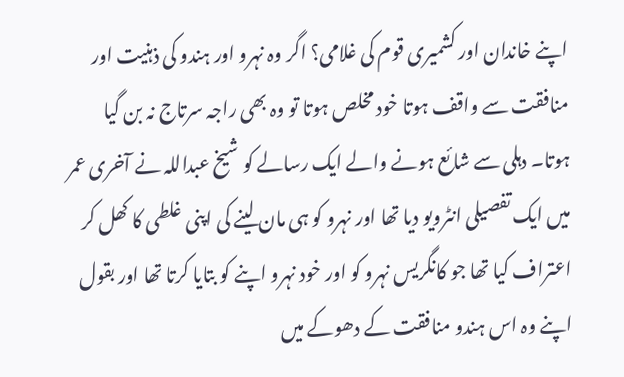اپنے خاندان اور کشمیری قوم کی غلامی؟ اگر وہ نہرو اور ہندو کی ذہنیت اور منافقت سے واقف ہوتا خود مخلص ہوتا تو وہ بھی راجہ سرتاج نہ بن گیا ہوتا۔ دہلی سے شائع ہونے والے ایک رسالے کو شیخ عبداللہ نے آخری عمر میں ایک تفصیلی انٹرویو دیا تھا اور نہرو کو ہی مان لینے کی اپنی غلطی کا کھل کر اعتراف کیا تھا جو کانگریس نہرو کو اور خود نہرو اپنے کو بتایا کرتا تھا اور بقول اپنے وہ اس ہندو منافقت کے دھوکے میں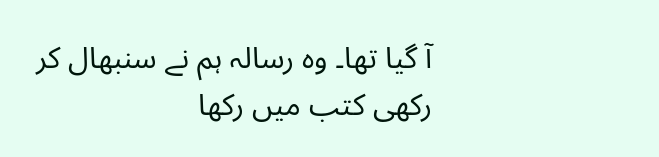آ گیا تھا۔ وہ رسالہ ہم نے سنبھال کر رکھی کتب میں رکھا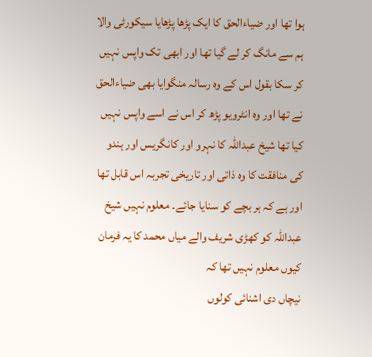ہوا تھا اور ضیاءالحق کا ایک پڑھا پڑھایا سیکورٹی والا ہم سے مانگ کر لے گیا تھا اور ابھی تک واپس نہیں کر سکا بقول اس کے وہ رسالہ منگوایا بھی ضیاءالحق نے تھا اور وہ انٹرویو پڑھ کر اس نے اسے واپس نہیں کیا تھا شیخ عبداللہ کا نہرو اور کانگریس اور ہندو کی منافقت کا وہ ذاتی اور تاریخی تجربہ اس قابل تھا اور ہے کہ ہر بچے کو سنایا جائے۔ معلوم نہیں شیخ عبداللہ کو کھڑی شریف والے میاں محمد کا یہ فرمان کیوں معلوم نہیں تھا کہ
نیچاں دی اشنائی کولوں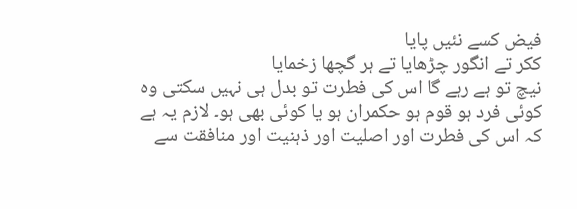فیض کسے نئیں پایا
ککر تے انگور چڑھایا تے ہر گچھا زخمایا
نیچ تو ہے رہے گا اس کی فطرت تو بدل ہی نہیں سکتی وہ کوئی فرد ہو قوم ہو حکمران ہو یا کوئی بھی ہو۔ لازم یہ ہے کہ اس کی فطرت اور اصلیت اور ذہنیت اور منافقت سے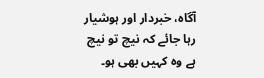آگاہ، خبردار اور ہوشیار رہا جائے کہ نیچ تو نیچ ہے وہ کہیں بھی ہو۔